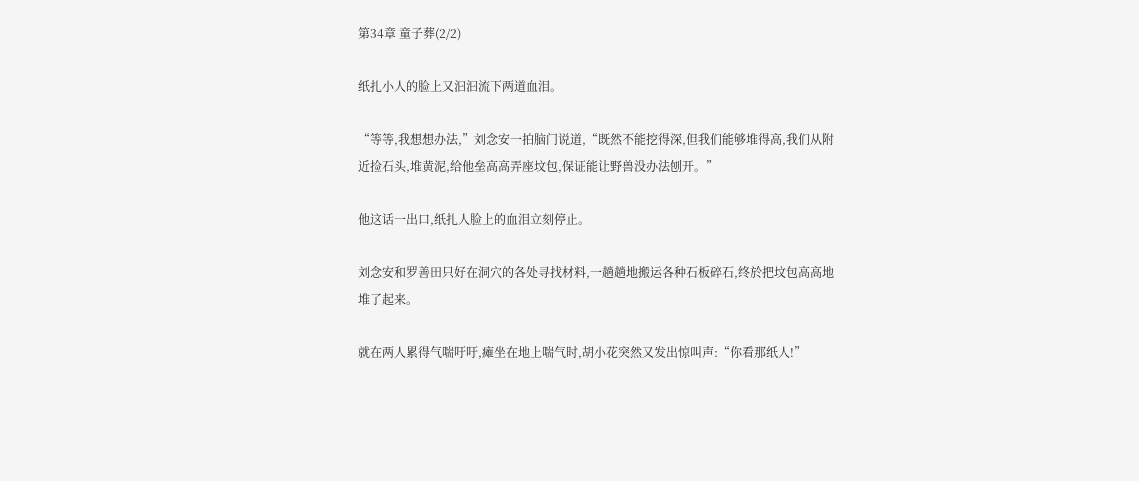第34章 童子葬(2/2)

纸扎小人的脸上又汩汩流下两道血泪。

“等等,我想想办法,”刘念安一拍脑门说道,“既然不能挖得深,但我们能够堆得高,我们从附近捡石头,堆黄泥,给他垒高高弄座坟包,保证能让野兽没办法刨开。”

他这话一出口,纸扎人脸上的血泪立刻停止。

刘念安和罗善田只好在洞穴的各处寻找材料,一趟趟地搬运各种石板碎石,终於把坟包高高地堆了起来。

就在两人累得气喘吁吁,瘫坐在地上喘气时,胡小花突然又发出惊叫声:“你看那纸人!”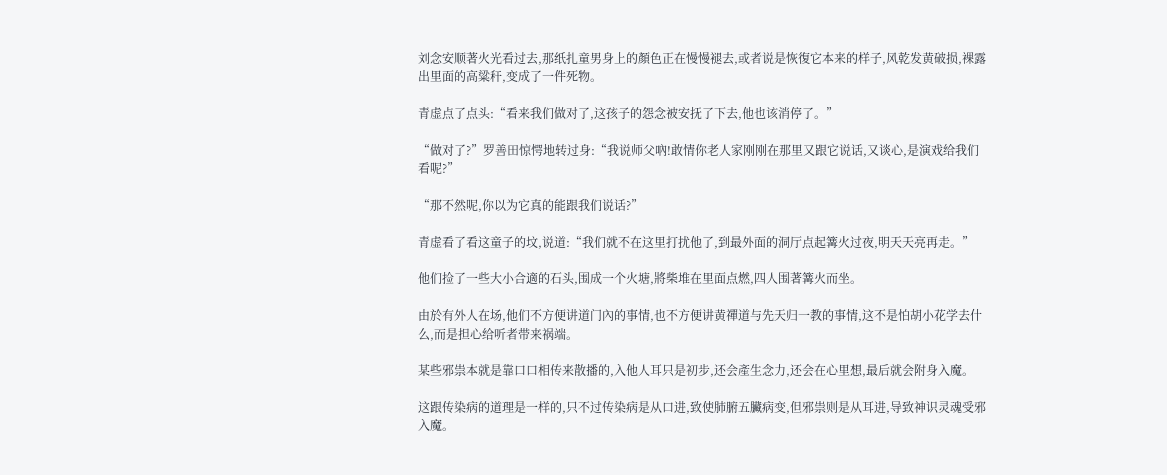刘念安顺著火光看过去,那纸扎童男身上的顏色正在慢慢褪去,或者说是恢復它本来的样子,风乾发黄破损,裸露出里面的高粱秆,变成了一件死物。

青虚点了点头:“看来我们做对了,这孩子的怨念被安抚了下去,他也该消停了。”

“做对了?”罗善田惊愕地转过身:“我说师父吶!敢情你老人家刚刚在那里又跟它说话,又谈心,是演戏给我们看呢?”

“那不然呢,你以为它真的能跟我们说话?”

青虚看了看这童子的坟,说道:“我们就不在这里打扰他了,到最外面的洞厅点起篝火过夜,明天天亮再走。”

他们捡了一些大小合適的石头,围成一个火塘,將柴堆在里面点燃,四人围著篝火而坐。

由於有外人在场,他们不方便讲道门內的事情,也不方便讲黄禪道与先天归一教的事情,这不是怕胡小花学去什么,而是担心给听者带来祸端。

某些邪祟本就是靠口口相传来散播的,入他人耳只是初步,还会產生念力,还会在心里想,最后就会附身入魔。

这跟传染病的道理是一样的,只不过传染病是从口进,致使肺腑五臟病变,但邪祟则是从耳进,导致神识灵魂受邪入魔。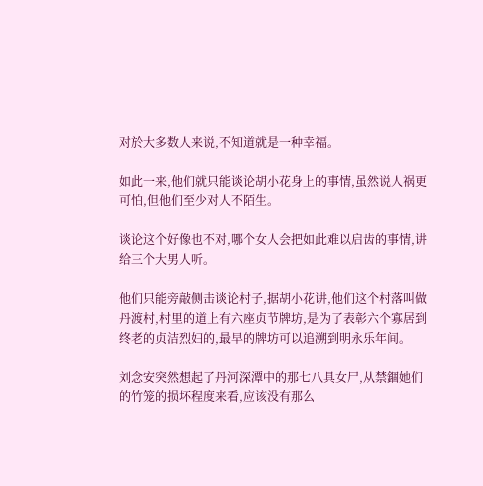对於大多数人来说,不知道就是一种幸福。

如此一来,他们就只能谈论胡小花身上的事情,虽然说人祸更可怕,但他们至少对人不陌生。

谈论这个好像也不对,哪个女人会把如此难以启齿的事情,讲给三个大男人听。

他们只能旁敲侧击谈论村子,据胡小花讲,他们这个村落叫做丹渡村,村里的道上有六座贞节牌坊,是为了表彰六个寡居到终老的贞洁烈妇的,最早的牌坊可以追溯到明永乐年间。

刘念安突然想起了丹河深潭中的那七八具女尸,从禁錮她们的竹笼的损坏程度来看,应该没有那么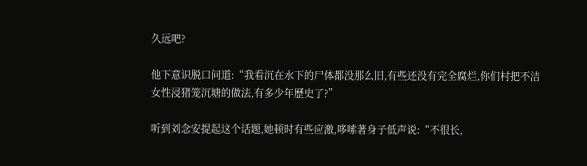久远吧?

他下意识脱口问道:“我看沉在水下的尸体都没那么旧,有些还没有完全腐烂,你们村把不洁女性浸猪笼沉塘的做法,有多少年歷史了?”

听到刘念安提起这个话题,她顿时有些应激,哆嗦著身子低声说:“不很长,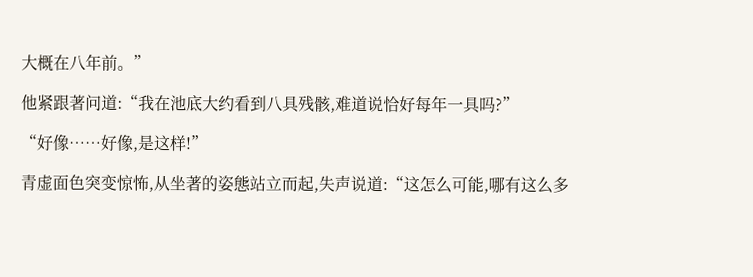大概在八年前。”

他紧跟著问道:“我在池底大约看到八具残骸,难道说恰好每年一具吗?”

“好像……好像,是这样!”

青虚面色突变惊怖,从坐著的姿態站立而起,失声说道:“这怎么可能,哪有这么多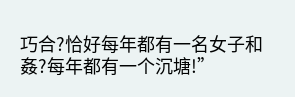巧合?恰好每年都有一名女子和姦?每年都有一个沉塘!”